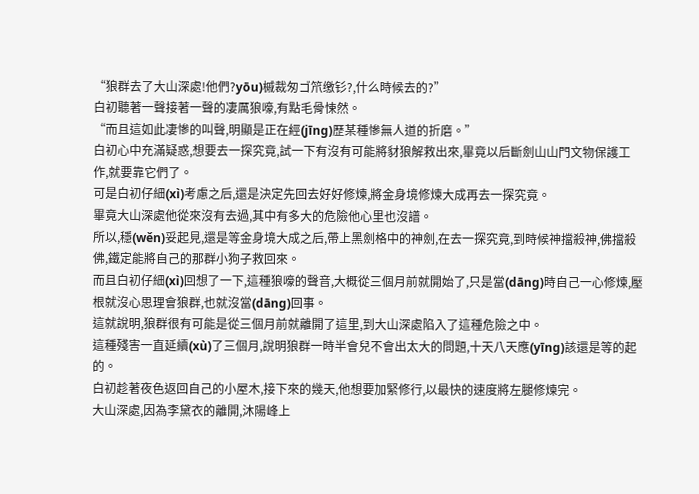“狼群去了大山深處!他們?yōu)槭裁匆ゴ笊缴钐?,什么時候去的?”
白初聽著一聲接著一聲的凄厲狼嚎,有點毛骨悚然。
“而且這如此凄慘的叫聲,明顯是正在經(jīng)歷某種慘無人道的折磨。”
白初心中充滿疑惑,想要去一探究竟,試一下有沒有可能將豺狼解救出來,畢竟以后斷劍山山門文物保護工作,就要靠它們了。
可是白初仔細(xì)考慮之后,還是決定先回去好好修煉,將金身境修煉大成再去一探究竟。
畢竟大山深處他從來沒有去過,其中有多大的危險他心里也沒譜。
所以,穩(wěn)妥起見,還是等金身境大成之后,帶上黑劍格中的神劍,在去一探究竟,到時候神擋殺神,佛擋殺佛,鐵定能將自己的那群小狗子救回來。
而且白初仔細(xì)回想了一下,這種狼嚎的聲音,大概從三個月前就開始了,只是當(dāng)時自己一心修煉,壓根就沒心思理會狼群,也就沒當(dāng)回事。
這就說明,狼群很有可能是從三個月前就離開了這里,到大山深處陷入了這種危險之中。
這種殘害一直延續(xù)了三個月,說明狼群一時半會兒不會出太大的問題,十天八天應(yīng)該還是等的起的。
白初趁著夜色返回自己的小屋木,接下來的幾天,他想要加緊修行,以最快的速度將左腿修煉完。
大山深處,因為李黛衣的離開,沐陽峰上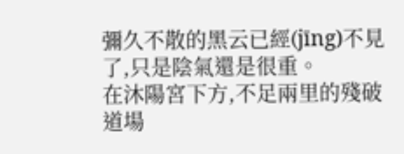彌久不散的黑云已經(jīng)不見了,只是陰氣還是很重。
在沐陽宮下方,不足兩里的殘破道場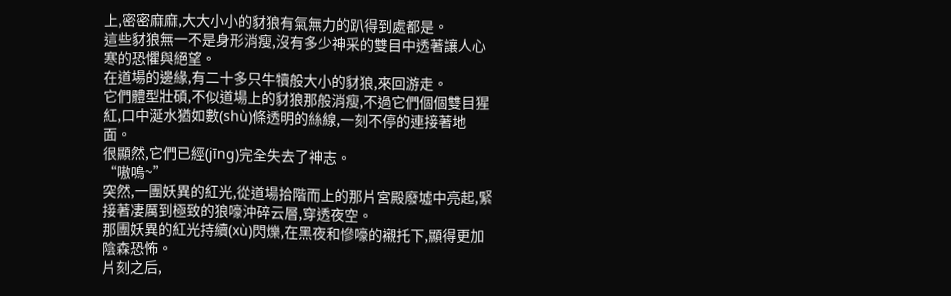上,密密麻麻,大大小小的豺狼有氣無力的趴得到處都是。
這些豺狼無一不是身形消瘦,沒有多少神采的雙目中透著讓人心寒的恐懼與絕望。
在道場的邊緣,有二十多只牛犢般大小的豺狼,來回游走。
它們體型壯碩,不似道場上的豺狼那般消瘦,不過它們個個雙目猩紅,口中涎水猶如數(shù)條透明的絲線,一刻不停的連接著地面。
很顯然,它們已經(jīng)完全失去了神志。
“嗷嗚~”
突然,一團妖異的紅光,從道場拾階而上的那片宮殿廢墟中亮起,緊接著凄厲到極致的狼嚎沖碎云層,穿透夜空。
那團妖異的紅光持續(xù)閃爍,在黑夜和慘嚎的襯托下,顯得更加陰森恐怖。
片刻之后,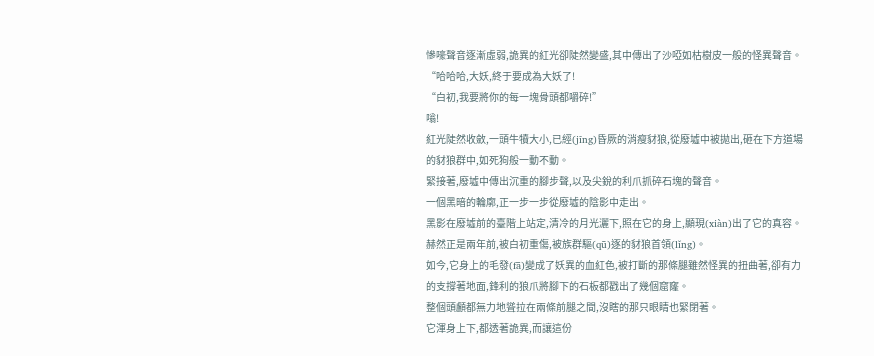慘嚎聲音逐漸虛弱,詭異的紅光卻陡然變盛,其中傳出了沙啞如枯樹皮一般的怪異聲音。
“哈哈哈,大妖,終于要成為大妖了!
“白初,我要將你的每一塊骨頭都嚼碎!”
嗡!
紅光陡然收斂,一頭牛犢大小,已經(jīng)昏厥的消瘦豺狼,從廢墟中被拋出,砸在下方道場的豺狼群中,如死狗般一動不動。
緊接著,廢墟中傳出沉重的腳步聲,以及尖銳的利爪抓碎石塊的聲音。
一個黑暗的輪廓,正一步一步從廢墟的陰影中走出。
黑影在廢墟前的臺階上站定,清冷的月光灑下,照在它的身上,顯現(xiàn)出了它的真容。
赫然正是兩年前,被白初重傷,被族群驅(qū)逐的豺狼首領(lǐng)。
如今,它身上的毛發(fā)變成了妖異的血紅色,被打斷的那條腿雖然怪異的扭曲著,卻有力的支撐著地面,鋒利的狼爪將腳下的石板都戳出了幾個窟窿。
整個頭顱都無力地聳拉在兩條前腿之間,沒瞎的那只眼睛也緊閉著。
它渾身上下,都透著詭異,而讓這份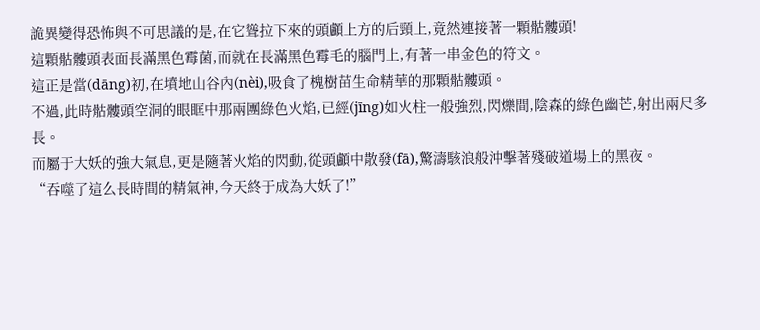詭異變得恐怖與不可思議的是,在它聳拉下來的頭顱上方的后頸上,竟然連接著一顆骷髏頭!
這顆骷髏頭表面長滿黑色霉菌,而就在長滿黑色霉毛的腦門上,有著一串金色的符文。
這正是當(dāng)初,在墳地山谷內(nèi),吸食了槐樹苗生命精華的那顆骷髏頭。
不過,此時骷髏頭空洞的眼眶中那兩團綠色火焰,已經(jīng)如火柱一般強烈,閃爍間,陰森的綠色幽芒,射出兩尺多長。
而屬于大妖的強大氣息,更是隨著火焰的閃動,從頭顱中散發(fā),驚濤駭浪般沖擊著殘破道場上的黑夜。
“吞噬了這么長時間的精氣神,今天終于成為大妖了!”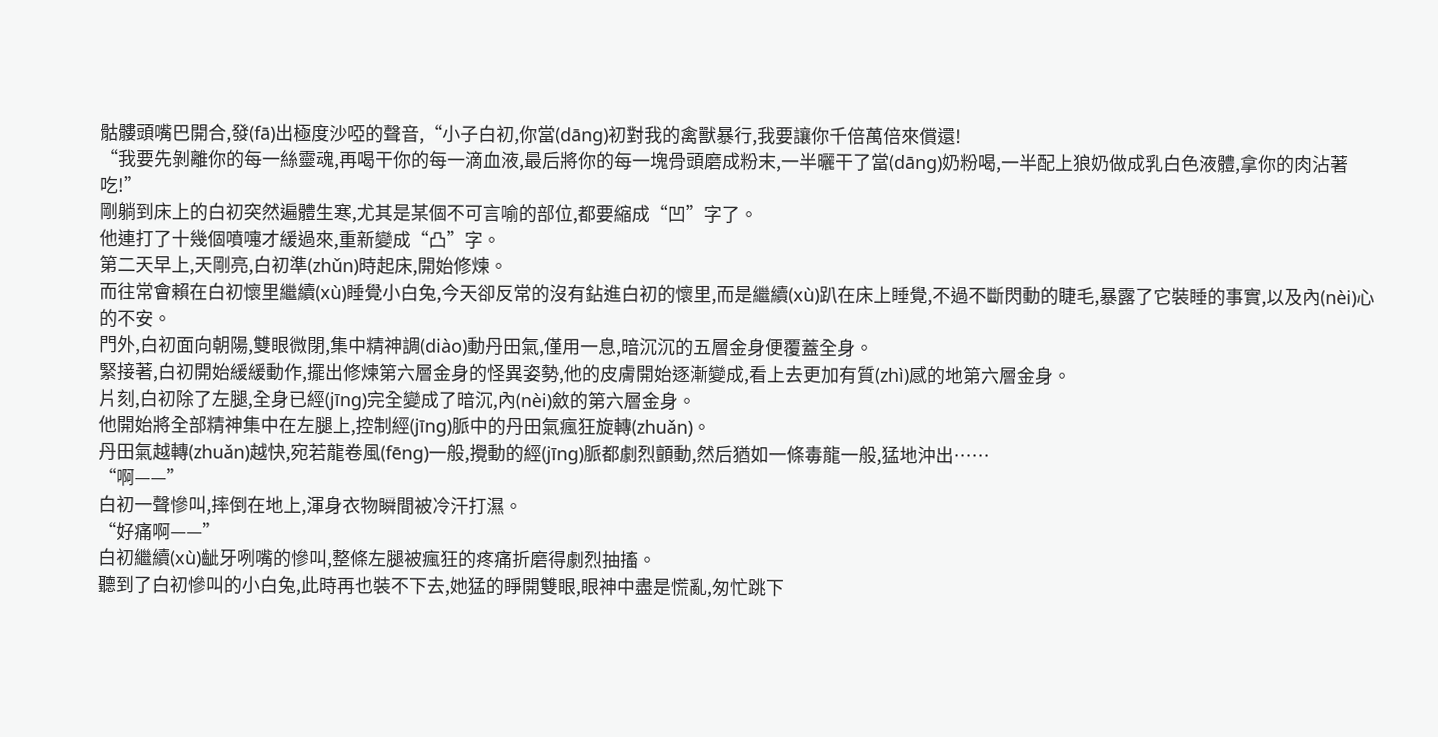骷髏頭嘴巴開合,發(fā)出極度沙啞的聲音,“小子白初,你當(dāng)初對我的禽獸暴行,我要讓你千倍萬倍來償還!
“我要先剝離你的每一絲靈魂,再喝干你的每一滴血液,最后將你的每一塊骨頭磨成粉末,一半曬干了當(dāng)奶粉喝,一半配上狼奶做成乳白色液體,拿你的肉沾著吃!”
剛躺到床上的白初突然遍體生寒,尤其是某個不可言喻的部位,都要縮成“凹”字了。
他連打了十幾個噴嚏才緩過來,重新變成“凸”字。
第二天早上,天剛亮,白初準(zhǔn)時起床,開始修煉。
而往常會賴在白初懷里繼續(xù)睡覺小白兔,今天卻反常的沒有鉆進白初的懷里,而是繼續(xù)趴在床上睡覺,不過不斷閃動的睫毛,暴露了它裝睡的事實,以及內(nèi)心的不安。
門外,白初面向朝陽,雙眼微閉,集中精神調(diào)動丹田氣,僅用一息,暗沉沉的五層金身便覆蓋全身。
緊接著,白初開始緩緩動作,擺出修煉第六層金身的怪異姿勢,他的皮膚開始逐漸變成,看上去更加有質(zhì)感的地第六層金身。
片刻,白初除了左腿,全身已經(jīng)完全變成了暗沉,內(nèi)斂的第六層金身。
他開始將全部精神集中在左腿上,控制經(jīng)脈中的丹田氣瘋狂旋轉(zhuǎn)。
丹田氣越轉(zhuǎn)越快,宛若龍卷風(fēng)一般,攪動的經(jīng)脈都劇烈顫動,然后猶如一條毒龍一般,猛地沖出……
“啊——”
白初一聲慘叫,摔倒在地上,渾身衣物瞬間被冷汗打濕。
“好痛啊——”
白初繼續(xù)齜牙咧嘴的慘叫,整條左腿被瘋狂的疼痛折磨得劇烈抽搐。
聽到了白初慘叫的小白兔,此時再也裝不下去,她猛的睜開雙眼,眼神中盡是慌亂,匆忙跳下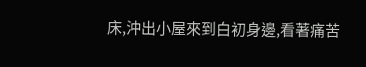床,沖出小屋來到白初身邊,看著痛苦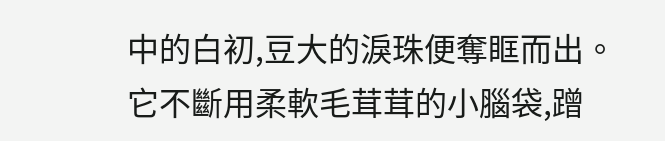中的白初,豆大的淚珠便奪眶而出。
它不斷用柔軟毛茸茸的小腦袋,蹭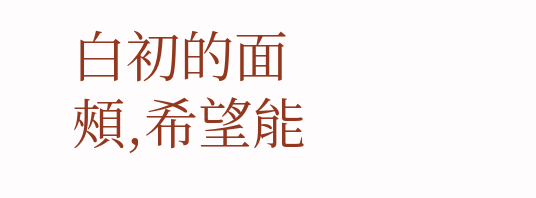白初的面頰,希望能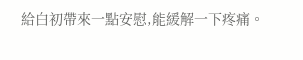給白初帶來一點安慰,能緩解一下疼痛。